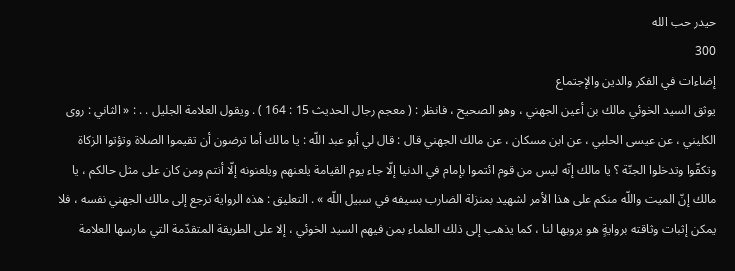حيدر حب الله
300
إضاءات في الفكر والدين والإجتماع
يوثق السيد الخوئي مالك بن أعين الجهني ، وهو الصحيح ، فانظر : ( معجم رجال الحديث 15 : 164 ) . ويقول العلامة الجليل . . : « الثاني : روى الكليني ، عن عيسى الحلبي ، عن ابن مسكان ، عن مالك الجهني قال : قال لي أبو عبد اللّه : يا مالك أما ترضون أن تقيموا الصلاة وتؤتوا الزكاة وتكفّوا وتدخلوا الجنّة ؟ يا مالك إنّه ليس من قوم ائتموا بإمام في الدنيا إلّا جاء يوم القيامة يلعنهم ويلعنونه إلّا أنتم ومن كان على مثل حالكم ، يا مالك إنّ الميت واللّه منكم على هذا الأمر لشهيد بمنزلة الضارب بسيفه في سبيل اللّه » . التعليق : هذه الرواية ترجع إلى مالك الجهني نفسه ، فلا يمكن إثبات وثاقته بروايةٍ هو يرويها لنا ، كما يذهب إلى ذلك العلماء بمن فيهم السيد الخوئي ، إلا على الطريقة المتقدّمة التي مارسها العلامة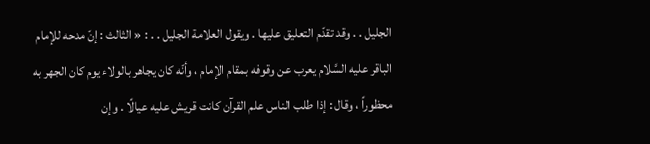الجليل . . وقد تقدّم التعليق عليها . ويقول العلامة الجليل . . : « الثالث : إنّ مدحه للإمام الباقر عليه السَّلام يعرب عن وقوفه بمقام الإمام ، وأنّه كان يجاهر بالولاء يوم كان الجهر به محظوراً ، وقال : إذا طلب الناس علم القرآن كانت قريش عليه عيالًا . وإن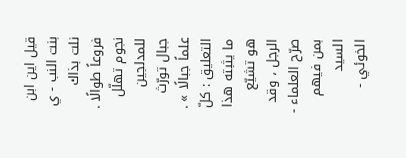قيل اين ابن بنت النب - ي نلت بذاك فروعاً طوالًا . نجوم تهلّل للمدلجين جبال تورّث علماً جبالًا » . التعليق : كلّ ما يثبته هذا هو تشيّع الرجل ، وقد صرّح العلماء - بمن فيهم السيد الخوئي -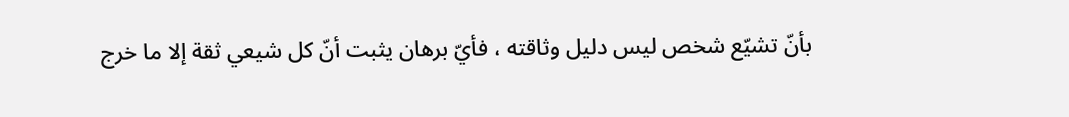بأنّ تشيّع شخص ليس دليل وثاقته ، فأيّ برهان يثبت أنّ كل شيعي ثقة إلا ما خرج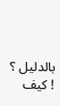بالدليل ؟ ! كيف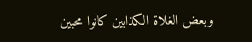وبعض الغلاة الكذابين كانوا محبين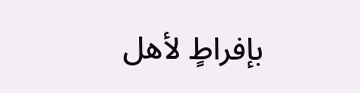بإفراطٍ لأهل